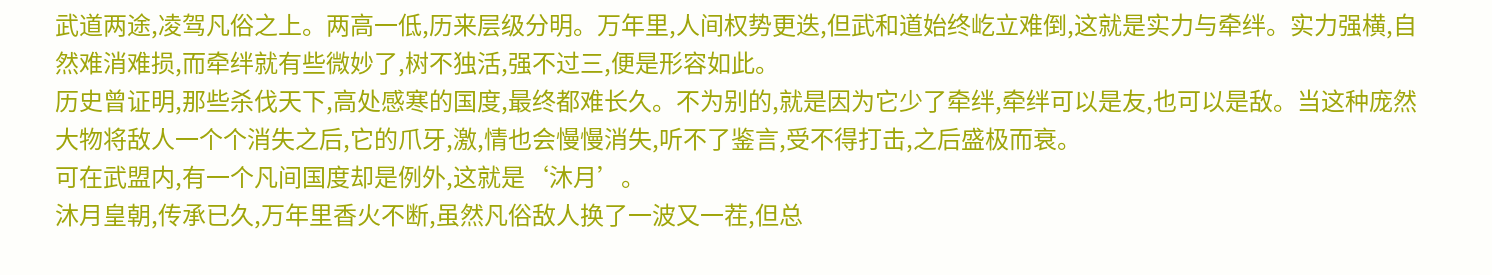武道两途,凌驾凡俗之上。两高一低,历来层级分明。万年里,人间权势更迭,但武和道始终屹立难倒,这就是实力与牵绊。实力强横,自然难消难损,而牵绊就有些微妙了,树不独活,强不过三,便是形容如此。
历史曾证明,那些杀伐天下,高处感寒的国度,最终都难长久。不为别的,就是因为它少了牵绊,牵绊可以是友,也可以是敌。当这种庞然大物将敌人一个个消失之后,它的爪牙,激,情也会慢慢消失,听不了鉴言,受不得打击,之后盛极而衰。
可在武盟内,有一个凡间国度却是例外,这就是‘沐月’。
沐月皇朝,传承已久,万年里香火不断,虽然凡俗敌人换了一波又一茬,但总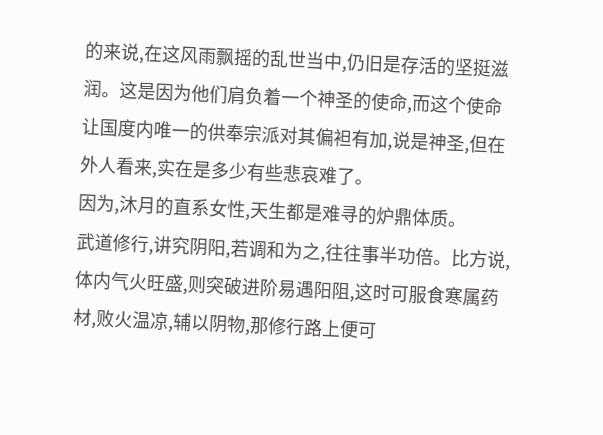的来说,在这风雨飘摇的乱世当中,仍旧是存活的坚挺滋润。这是因为他们肩负着一个神圣的使命,而这个使命让国度内唯一的供奉宗派对其偏袒有加,说是神圣,但在外人看来,实在是多少有些悲哀难了。
因为,沐月的直系女性,天生都是难寻的炉鼎体质。
武道修行,讲究阴阳,若调和为之,往往事半功倍。比方说,体内气火旺盛,则突破进阶易遇阳阻,这时可服食寒属药材,败火温凉,辅以阴物,那修行路上便可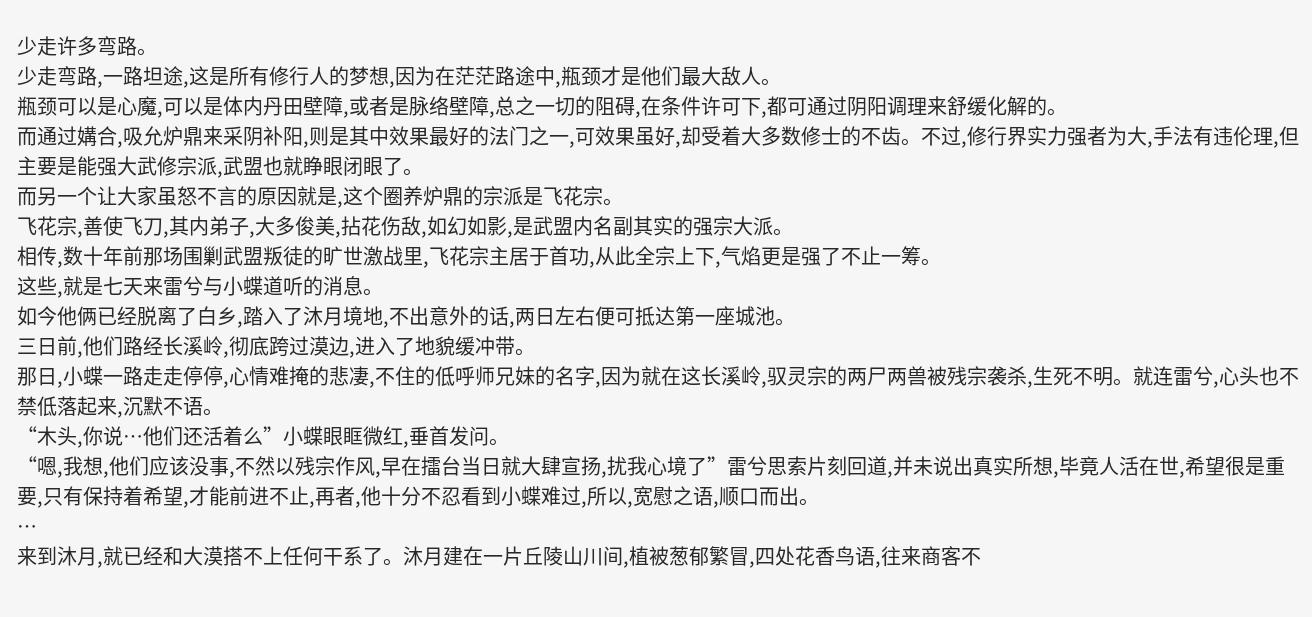少走许多弯路。
少走弯路,一路坦途,这是所有修行人的梦想,因为在茫茫路途中,瓶颈才是他们最大敌人。
瓶颈可以是心魔,可以是体内丹田壁障,或者是脉络壁障,总之一切的阻碍,在条件许可下,都可通过阴阳调理来舒缓化解的。
而通过媾合,吸允炉鼎来采阴补阳,则是其中效果最好的法门之一,可效果虽好,却受着大多数修士的不齿。不过,修行界实力强者为大,手法有违伦理,但主要是能强大武修宗派,武盟也就睁眼闭眼了。
而另一个让大家虽怒不言的原因就是,这个圈养炉鼎的宗派是飞花宗。
飞花宗,善使飞刀,其内弟子,大多俊美,拈花伤敌,如幻如影,是武盟内名副其实的强宗大派。
相传,数十年前那场围剿武盟叛徒的旷世激战里,飞花宗主居于首功,从此全宗上下,气焰更是强了不止一筹。
这些,就是七天来雷兮与小蝶道听的消息。
如今他俩已经脱离了白乡,踏入了沐月境地,不出意外的话,两日左右便可抵达第一座城池。
三日前,他们路经长溪岭,彻底跨过漠边,进入了地貌缓冲带。
那日,小蝶一路走走停停,心情难掩的悲凄,不住的低呼师兄妹的名字,因为就在这长溪岭,驭灵宗的两尸两兽被残宗袭杀,生死不明。就连雷兮,心头也不禁低落起来,沉默不语。
“木头,你说…他们还活着么”小蝶眼眶微红,垂首发问。
“嗯,我想,他们应该没事,不然以残宗作风,早在擂台当日就大肆宣扬,扰我心境了”雷兮思索片刻回道,并未说出真实所想,毕竟人活在世,希望很是重要,只有保持着希望,才能前进不止,再者,他十分不忍看到小蝶难过,所以,宽慰之语,顺口而出。
…
来到沐月,就已经和大漠搭不上任何干系了。沐月建在一片丘陵山川间,植被葱郁繁冒,四处花香鸟语,往来商客不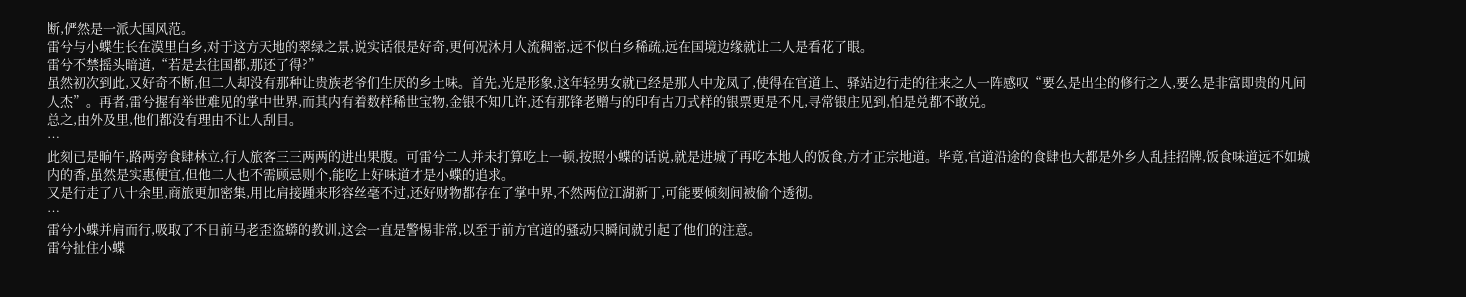断,俨然是一派大国风范。
雷兮与小蝶生长在漠里白乡,对于这方天地的翠绿之景,说实话很是好奇,更何况沐月人流稠密,远不似白乡稀疏,远在国境边缘就让二人是看花了眼。
雷兮不禁摇头暗道,“若是去往国都,那还了得?”
虽然初次到此,又好奇不断,但二人却没有那种让贵族老爷们生厌的乡土味。首先,光是形象,这年轻男女就已经是那人中龙凤了,使得在官道上、驿站边行走的往来之人一阵感叹“要么是出尘的修行之人,要么是非富即贵的凡间人杰”。再者,雷兮握有举世难见的掌中世界,而其内有着数样稀世宝物,金银不知几许,还有那锋老赠与的印有古刀式样的银票更是不凡,寻常银庄见到,怕是兑都不敢兑。
总之,由外及里,他们都没有理由不让人刮目。
…
此刻已是晌午,路两旁食肆林立,行人旅客三三两两的进出果腹。可雷兮二人并未打算吃上一顿,按照小蝶的话说,就是进城了再吃本地人的饭食,方才正宗地道。毕竟,官道沿途的食肆也大都是外乡人乱挂招牌,饭食味道远不如城内的香,虽然是实惠便宜,但他二人也不需顾忌则个,能吃上好味道才是小蝶的追求。
又是行走了八十余里,商旅更加密集,用比肩接踵来形容丝毫不过,还好财物都存在了掌中界,不然两位江湖新丁,可能要倾刻间被偷个透彻。
…
雷兮小蝶并肩而行,吸取了不日前马老歪盗蟒的教训,这会一直是警惕非常,以至于前方官道的骚动只瞬间就引起了他们的注意。
雷兮扯住小蝶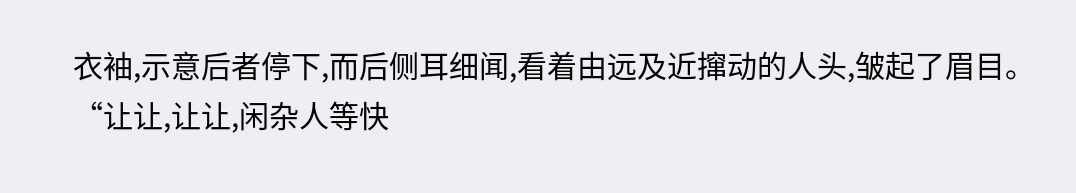衣袖,示意后者停下,而后侧耳细闻,看着由远及近撺动的人头,皱起了眉目。
“让让,让让,闲杂人等快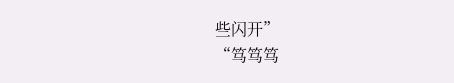些闪开”
“笃笃笃